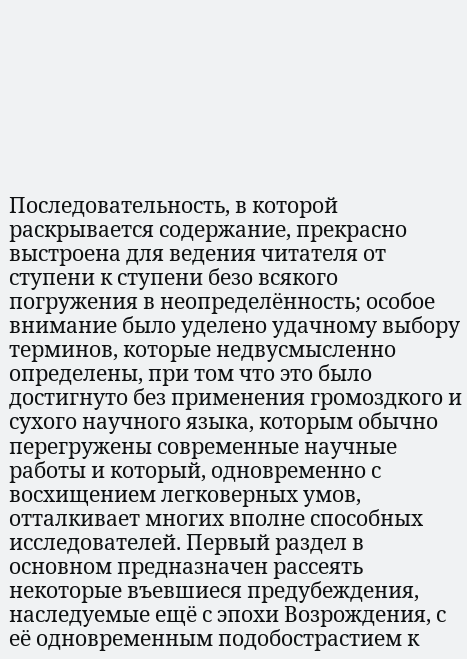Последовательность, в которой раскрывается содержание, прекрасно выстроена для ведения читателя от ступени к ступени безо всякого погружения в неопределённость; особое внимание было уделено удачному выбору терминов, которые недвусмысленно определены, при том что это было достигнуто без применения громоздкого и сухого научного языка, которым обычно перегружены современные научные работы и который, одновременно с восхищением легковерных умов, отталкивает многих вполне способных исследователей. Первый раздел в основном предназначен рассеять некоторые въевшиеся предубеждения, наследуемые ещё с эпохи Возрождения, с её одновременным подобострастием к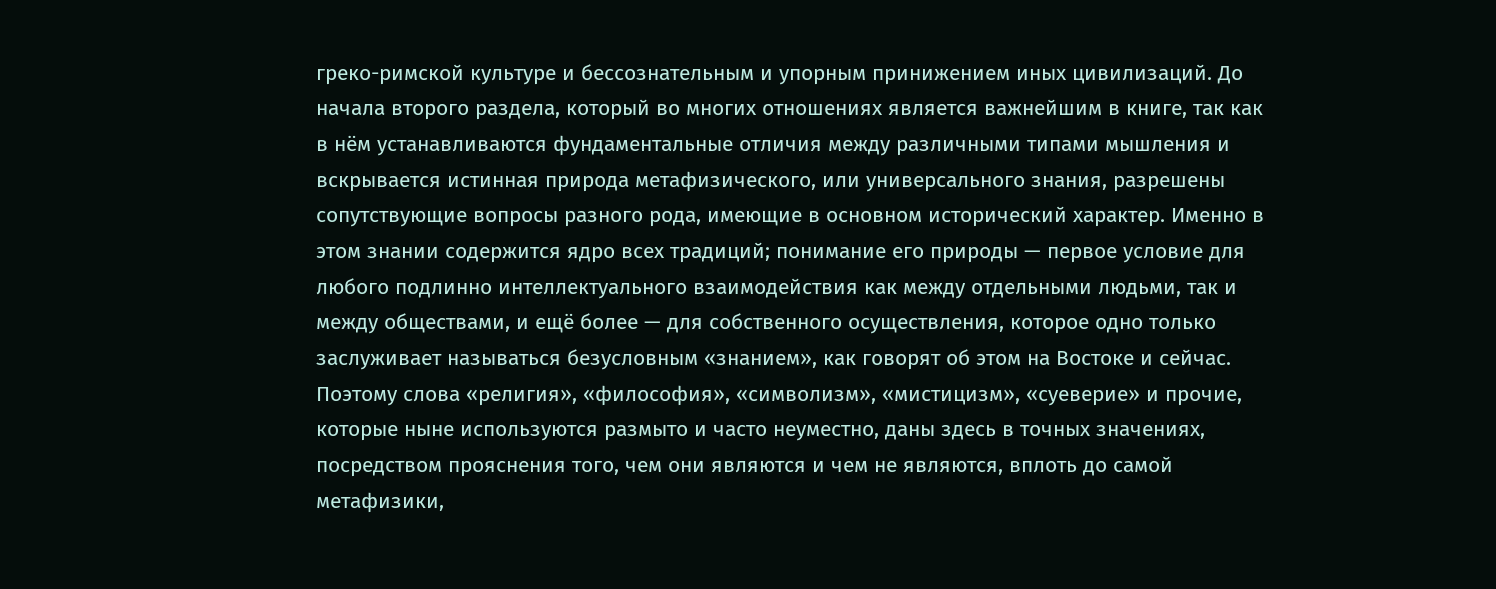греко-римской культуре и бессознательным и упорным принижением иных цивилизаций. До начала второго раздела, который во многих отношениях является важнейшим в книге, так как в нём устанавливаются фундаментальные отличия между различными типами мышления и вскрывается истинная природа метафизического, или универсального знания, разрешены сопутствующие вопросы разного рода, имеющие в основном исторический характер. Именно в этом знании содержится ядро всех традиций; понимание его природы — первое условие для любого подлинно интеллектуального взаимодействия как между отдельными людьми, так и между обществами, и ещё более — для собственного осуществления, которое одно только заслуживает называться безусловным «знанием», как говорят об этом на Востоке и сейчас. Поэтому слова «религия», «философия», «символизм», «мистицизм», «суеверие» и прочие, которые ныне используются размыто и часто неуместно, даны здесь в точных значениях, посредством прояснения того, чем они являются и чем не являются, вплоть до самой метафизики,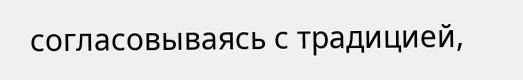согласовываясь с традицией,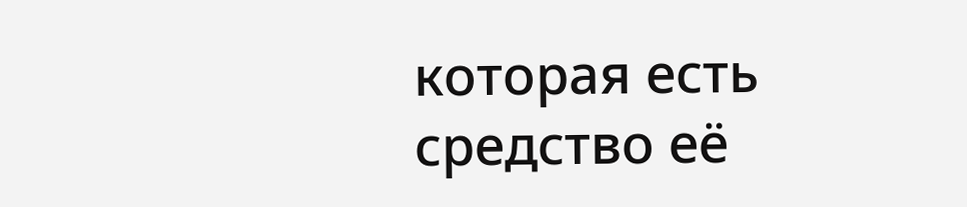которая есть средство её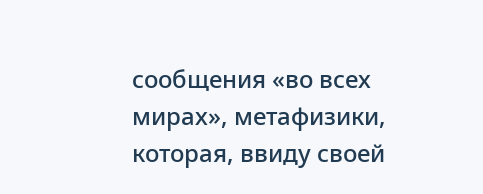сообщения «во всех мирах», метафизики, которая, ввиду своей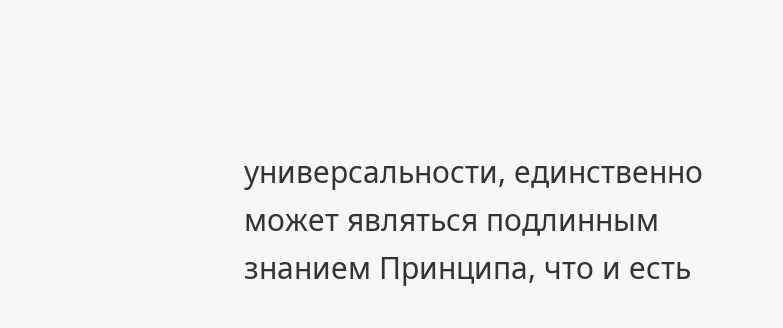универсальности, единственно может являться подлинным знанием Принципа, что и есть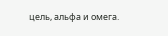цель, альфа и омега.